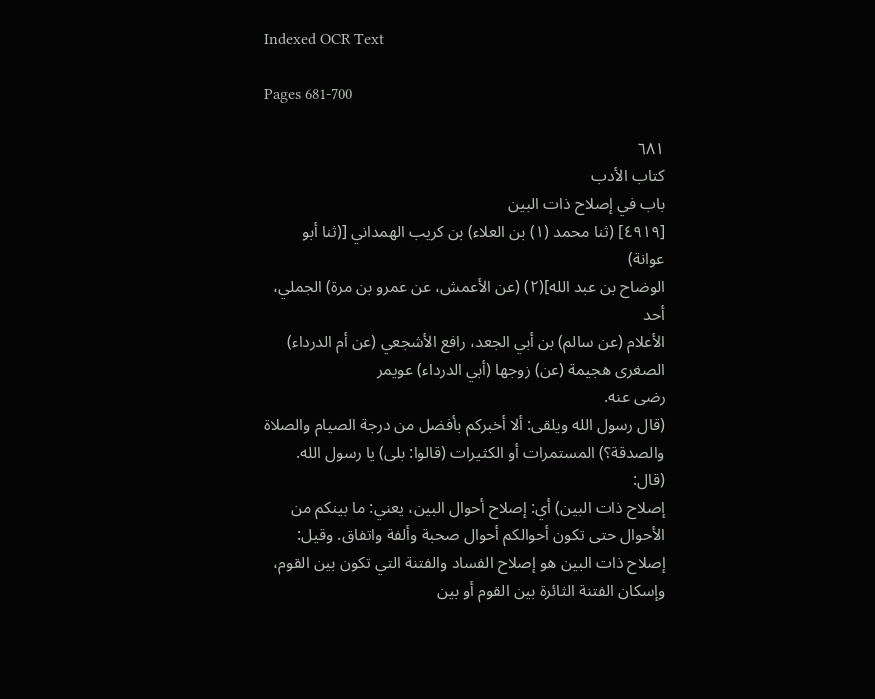Indexed OCR Text

Pages 681-700

٦٨١
كتاب الأدب
باب في إصلاح ذات البين
[٤٩١٩] (ثنا محمد (١) بن العلاء) بن كريب الهمداني [(ثنا أبو عوانة)
الوضاح بن عبد الله](٢) (عن الأعمش، عن عمرو بن مرة) الجملي، أحد
الأعلام (عن سالم) بن أبي الجعد، رافع الأشجعي (عن أم الدرداء)
الصغرى هجيمة (عن) زوجها (أبي الدرداء) عويمر
رضى عنه.
(قال رسول الله ويلقى: ألا أخبركم بأفضل من درجة الصيام والصلاة
والصدقة؟) المستمرات أو الكثيرات (قالوا: بلى) يا رسول الله. (قال:
إصلاح ذات البين) أي: إصلاح أحوال البين، يعني: ما بينكم من
الأحوال حتى تكون أحوالكم أحوال صحبة وألفة واتفاق. وقيل:
إصلاح ذات البين هو إصلاح الفساد والفتنة التي تكون بين القوم،
وإسكان الفتنة الثائرة بين القوم أو بين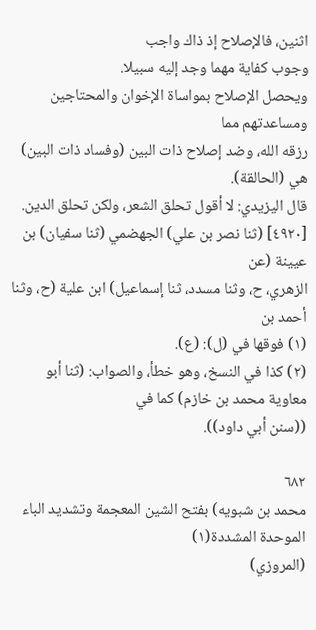اثنين، فالإصلاح إذ ذاك واجب
وجوب کفایة مهما وجد إليه سبيلا.
ويحصل الإصلاح بمواساة الإخوان والمحتاجين ومساعدتهم مما
رزقه الله، وضد إصلاح ذات البين (وفساد ذات البين) هي (الحالقة).
قال اليزيدي: لا أقول تحلق الشعر، ولكن تحلق الدين.
[٤٩٢٠] (ثنا نصر بن علي) الجهضمي (ثنا سفيان) بن عيينة (عن
الزهري، ح، وثنا مسدد، ثنا إسماعيل) ابن علية (ح، وثنا أحمد بن
(١) فوقها في (ل): (ع).
(٢) كذا في النسخ، وهو خطأ، والصواب: (ثنا أبو معاوية محمد بن خازم) كما في
((سنن أبي داود)).

٦٨٢
محمد بن شبويه) بفتح الشين المعجمة وتشديد الباء الموحدة المشددة(١)
(المروزي)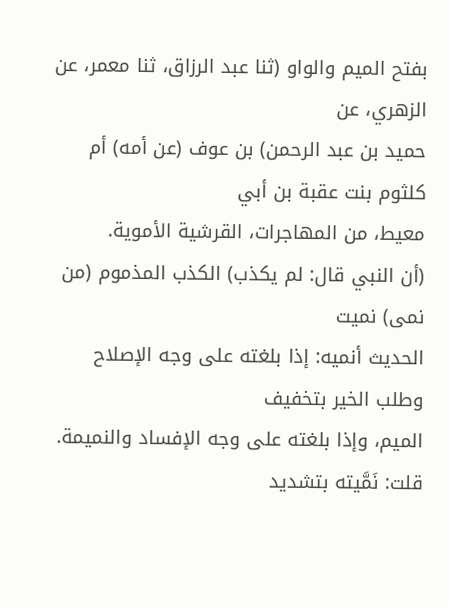بفتح الميم والواو (ثنا عبد الرزاق، ثنا معمر، عن الزهري، عن
حميد بن عبد الرحمن) بن عوف (عن أمه) أم كلثوم بنت عقبة بن أبي
معيط، من المهاجرات، القرشية الأموية.
(أن النبي قال: لم يكذب) الكذب المذموم (من نمى) نميت
الحديث أنميه: إذا بلغته على وجه الإصلاح وطلب الخير بتخفيف
الميم، وإذا بلغته على وجه الإفساد والنميمة.
قلت: نَمَّيته بتشديد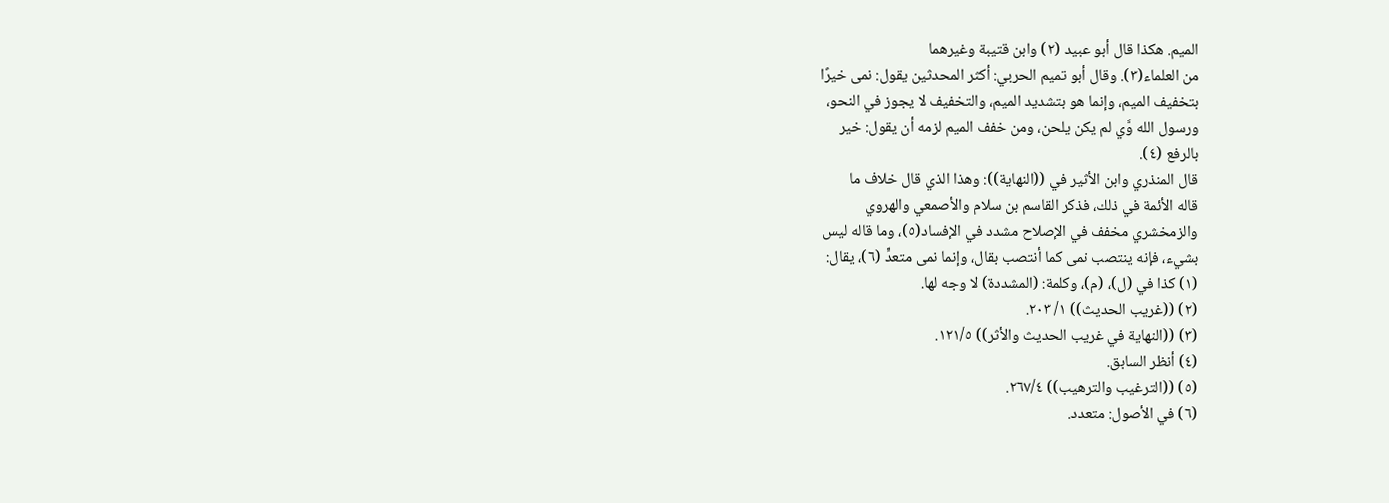الميم. هكذا قال أبو عبيد (٢) وابن قتيبة وغيرهما
من العلماء(٣). وقال أبو تميم الحربي: أكثر المحدثين يقول: نمى خيرًا
بتخفيف الميم، وإنما هو بتشديد الميم، والتخفيف لا يجوز في النحو،
ورسول الله وَّي لم يكن يلحن، ومن خفف الميم لزمه أن يقول: خير
بالرفع (٤).
قال المنذري وابن الأثير في ((النهاية)): وهذا الذي قال خلاف ما
قاله الأئمة في ذلك، فذكر القاسم بن سلام والأصمعي والهروي
والزمخشري مخفف في الإصلاح مشدد في الإفساد(٥)، وما قاله ليس
بشيء، فإنه ينتصب نمى كما أنتصب بقال، وإنما نمى متعدٍّ (٦)، يقال:
(١) كذا في (ل)، (م)، وكلمة: (المشددة) لا وجه لها.
(٢) ((غريب الحديث)) ١/ ٢٠٣.
(٣) ((النهاية في غريب الحديث والأثر)) ١٢١/٥.
(٤) أنظر السابق.
(٥) ((الترغيب والترهيب)) ٢٦٧/٤.
(٦) في الأصول: متعدد.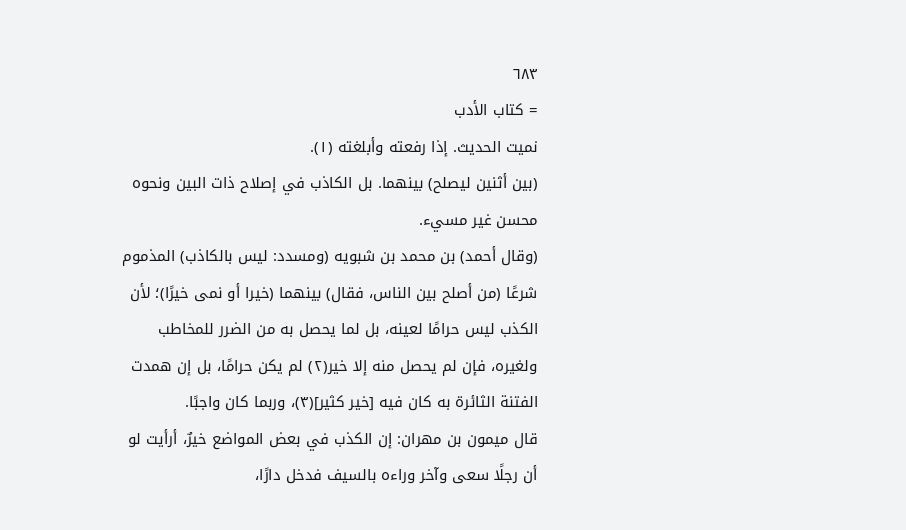٦٨٣
= كتاب الأدب
نميت الحديث. إذا رفعته وأبلغته (١).
(بين أثنين ليصلح) بينهما. بل الكاذب في إصلاح ذات البين ونحوه
محسن غير مسيء.
(وقال أحمد) بن محمد بن شبويه (ومسدد: ليس بالكاذب) المذموم
شرعًا (من أصلح بين الناس، فقال) بينهما (خيرا أو نمى خيرًا)؛ لأن
الكذب ليس حرامًا لعينه، بل لما يحصل به من الضرر للمخاطب
ولغيره، فإن لم يحصل منه إلا خير(٢) لم يكن حرامًا، بل إن همدت
الفتنة الثائرة به كان فيه [خير كثير](٣)، وربما كان واجبًا.
قال ميمون بن مهران: إن الكذب في بعض المواضع خيرٌ، أرأيت لو
أن رجلًا سعى وآخر وراءه بالسيف فدخل دارًا،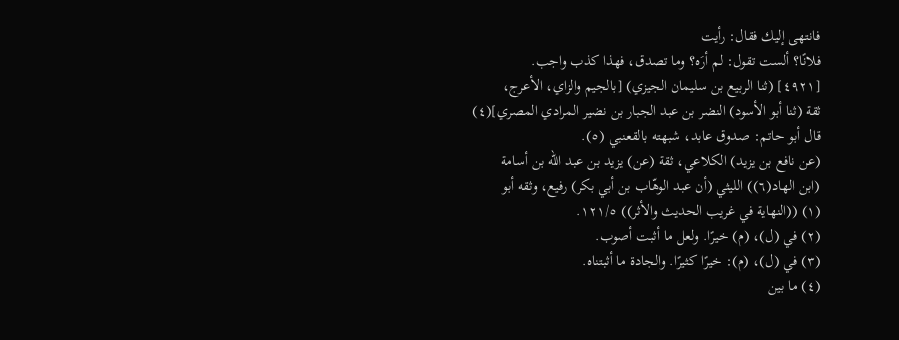فانتهى إليك فقال: رأيت
فلانًا؟ ألست تقول: لم أرَه؟ وما تصدق، فهذا كذب واجب.
[٤٩٢١] (ثنا الربيع بن سليمان الجيزي) [بالجيم والزاي، الأعرج،
ثقة (ثنا أبو الأسود) النضر بن عبد الجبار بن نضير المرادي المصري](٤)
قال أبو حاتم: صدوق عابد، شبهته بالقعنبي (٥).
(عن نافع بن يزيد) الكلاعي، ثقة (عن) يزيد بن عبد الله بن أسامة
(ابن الهاد(٦)) الليثي (أن عبد الوهّاب بن أبي بكر) رفيع، وثقه أبو
(١) ((النهاية في غريب الحديث والأثر)) ١٢١/٥.
(٢) في (ل)، (م) خيرًا. ولعل ما أثبت أصوب.
(٣) في (ل)، (م): خيرًا كثيرًا. والجادة ما أثبتناه.
(٤) ما بين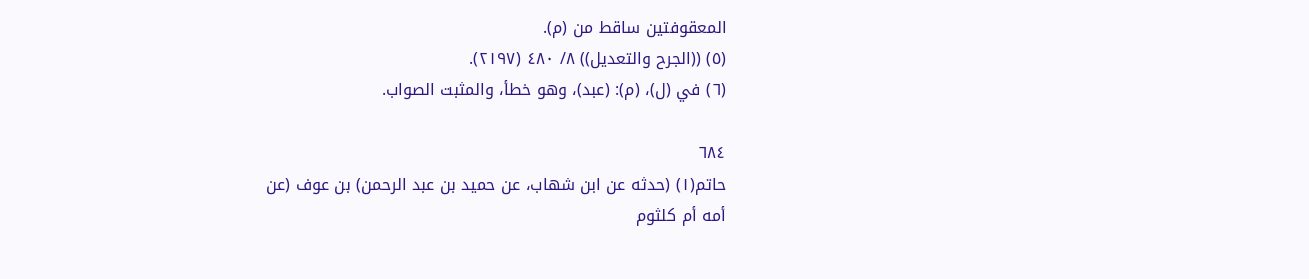المعقوفتين ساقط من (م).
(٥) ((الجرح والتعديل)) ٨/ ٤٨٠ (٢١٩٧).
(٦) في (ل)، (م): (عبد)، وهو خطأ، والمثبت الصواب.

٦٨٤
حاتم(١) (حدثه عن ابن شهاب، عن حميد بن عبد الرحمن) بن عوف (عن
أمه أم كلثوم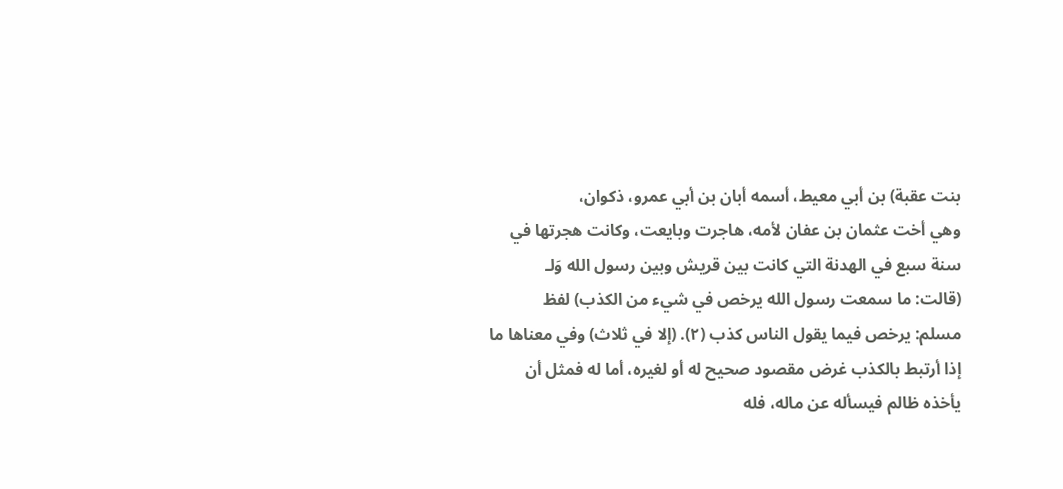بنت عقبة) بن أبي معيط، أسمه أبان بن أبي عمرو، ذكوان،
وهي أخت عثمان بن عفان لأمه، هاجرت وبايعت، وكانت هجرتها في
سنة سبع في الهدنة التي كانت بين قريش وبين رسول الله وَلـ
(قالت: ما سمعت رسول الله يرخص في شيء من الكذب) لفظ
مسلم: يرخص فيما يقول الناس كذب (٢). (إلا في ثلاث) وفي معناها ما
إذا أرتبط بالكذب غرض مقصود صحيح له أو لغيره، أما له فمثل أن
يأخذه ظالم فيسأله عن ماله، فله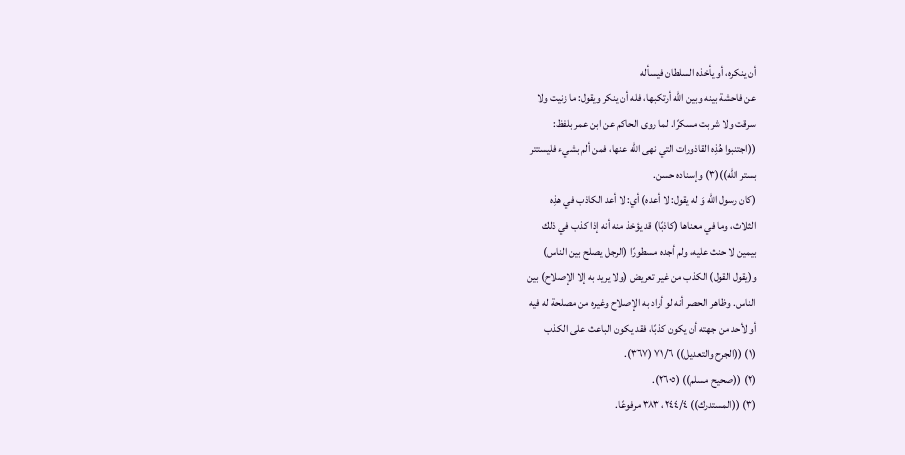أن ينكره، أو يأخذه السلطان فيسأله
عن فاحشة بينه وبين الله أرتكبها، فله أن ينكر ويقول: ما زنيت ولا
سرقت ولا شربت مسكرًا. لما روى الحاكم عن ابن عمر بلفظ:
((اجتنبوا هُذِه القاذورات التي نهى الله عنها، فمن ألم بشيء فليستتر
بستر الله))(٣) وإسناده حسن.
(كان رسول الله وَ له يقول: لا أعده) أي: لا أعد الكاذب في هذِه
الثلاث، وما في معناها (كاذبًا) قد يؤخذ منه أنه إذا كذب في ذلك
بيمين لا حنث عليه، ولم أجده مسطورًا (الرجل يصلح بين الناس)
و(يقول القول) الكذب من غير تعريض (ولا يريد به إلا الإصلاح) بين
الناس. وظاهر الحصر أنه لو أراد به الإصلاح وغيره من مصلحة له فيه
أو لأحد من جهته أن يكون كذبًا، فقد يكون الباعث على الكذب
(١) ((الجرح والتعديل)) ٧١/٦ (٣٦٧).
(٢) ((صحيح مسلم)) (٢٦٠٥).
(٣) ((المستدرك)) ٢٤٤/٤، ٣٨٣ مرفوعًا.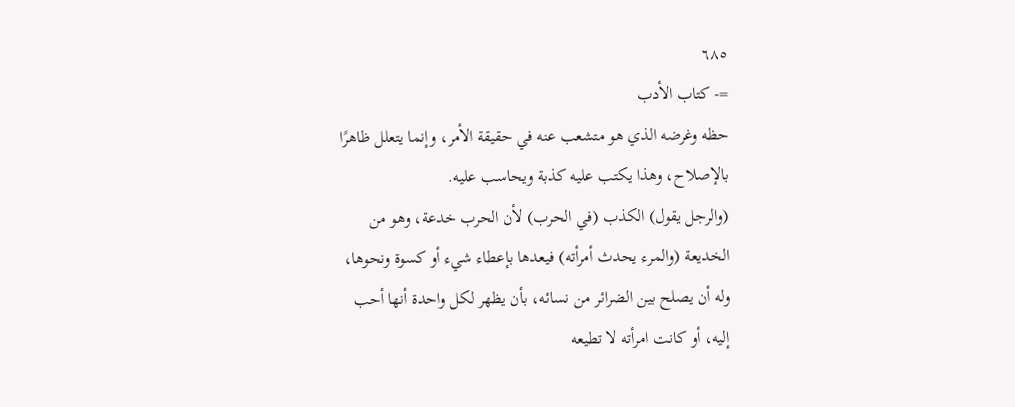٦٨٥
=- كتاب الأدب
حظه وغرضه الذي هو متشعب عنه في حقيقة الأمر، وإنما يتعلل ظاهرًا
بالإصلاح، وهذا يكتب عليه كذبة ويحاسب عليه.
(والرجل يقول) الكذب (في الحرب) لأن الحرب خدعة، وهو من
الخديعة (والمرء يحدث أمرأته) فيعدها بإعطاء شيء أو كسوة ونحوها،
وله أن يصلح بين الضرائر من نسائه، بأن يظهر لكل واحدة أنها أحب
إليه، أو كانت امرأته لا تطيعه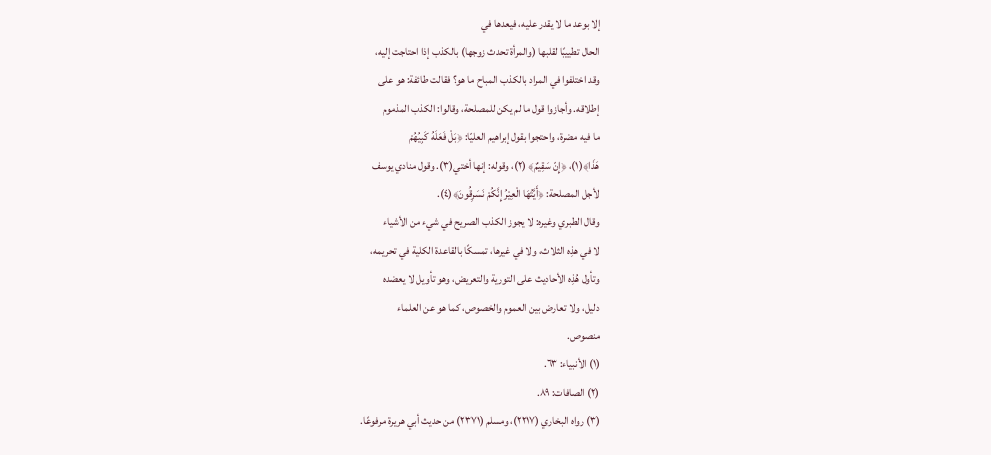إلا بوعد ما لا يقدر عليه، فيعدها في
الحال تطييبًا لقلبها (والمرأة تحدث زوجها) بالكذب إذا احتاجت إليه،
وقد اختلفوا في المراد بالكذب المباح ما هو؟ فقالت طائفة: هو على
إطلاقه. وأجازوا قول ما لم يكن للمصلحة، وقالوا: الكذب المذموم
ما فيه مضرة، واحتجوا بقول إبراهيم العليّا: ﴿بَلْ فَعَلَهُ كَبِيُهُمْ
هَذَا﴾(١)، ﴿إِنّ سَقِيمٌ﴾ (٢)، وقوله: إنها أختي(٣). وقول منادي يوسف
لأجل المصلحة: ﴿أَيَّتُهَا الْعِيْرُ إِنَّكُمْ نَسَرِقُونَ﴾(٤).
وقال الطبري وغيره: لا يجوز الكذب الصريح في شيء من الأشياء
لا في هذِه الثلاث، ولا في غيرها، تمسكًا بالقاعدة الكلية في تحريمه،
وتأول هُذِه الأحاديث على التورية والتعريض، وهو تأويل لا يعضده
دليل، ولا تعارض بين العموم والخصوص، كما هو عن العلماء
منصوص.
(١) الأنبياء: ٦٣.
(٢) الصافات: ٨٩.
(٣) رواه البخاري (٢٢١٧)، ومسلم (٢٣٧١) من حديث أبي هريرة مرفوعًا.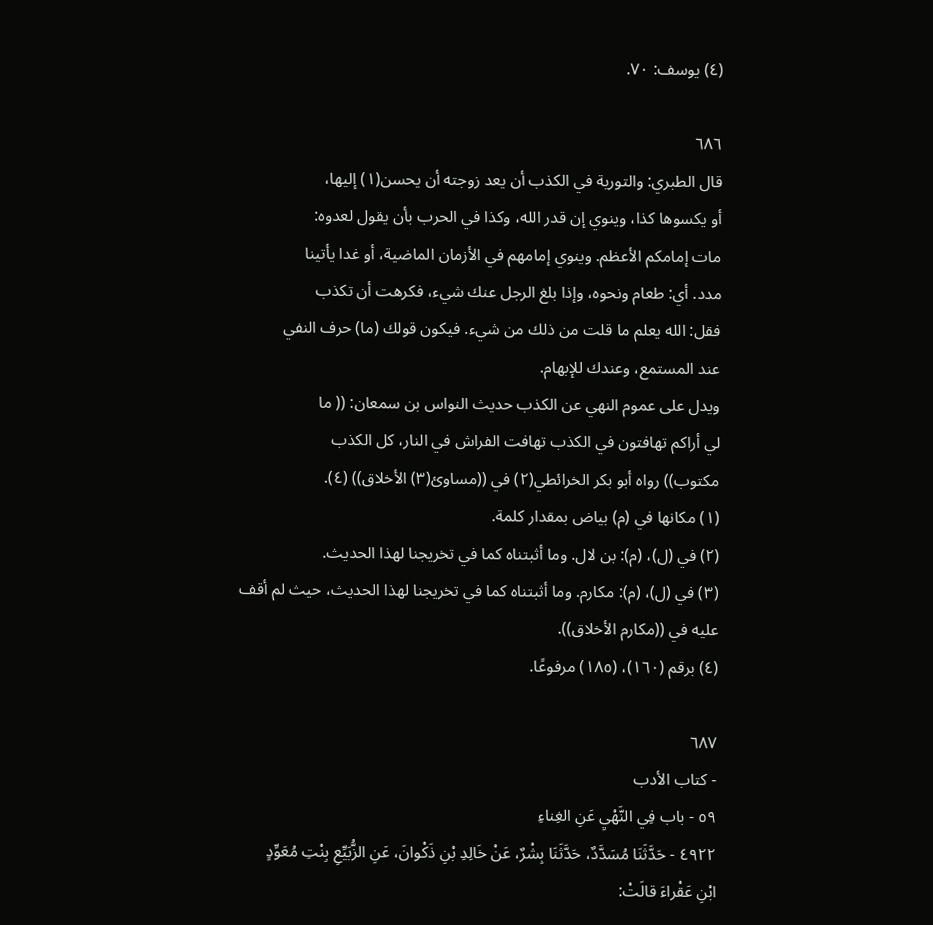(٤) يوسف: ٧٠.

٦٨٦
قال الطبري: والتورية في الكذب أن يعد زوجته أن يحسن(١) إليها،
أو يكسوها كذا، وينوي إن قدر الله، وكذا في الحرب بأن يقول لعدوه:
مات إمامكم الأعظم. وينوي إمامهم في الأزمان الماضية، أو غدا يأتينا
مدد. أي: طعام ونحوه، وإذا بلغ الرجل عنك شيء، فكرهت أن تكذب
فقل: الله يعلم ما قلت من ذلك من شيء. فيكون قولك (ما) حرف النفي
عند المستمع، وعندك للإبهام.
ويدل على عموم النهي عن الكذب حديث النواس بن سمعان: (( ما
لي أراكم تهافتون في الكذب تهافت الفراش في النار، كل الكذب
مكتوب)) رواه أبو بكر الخرائطي(٢) في ((مساوئ(٣) الأخلاق)) (٤).
(١) مكانها في (م) بياض بمقدار كلمة.
(٢) في (ل)، (م): بن لال. وما أثبتناه كما في تخريجنا لهذا الحديث.
(٣) في (ل)، (م): مكارم. وما أثبتناه كما في تخريجنا لهذا الحديث، حيث لم أقف
عليه في ((مكارم الأخلاق)).
(٤) برقم (١٦٠)، (١٨٥) مرفوعًا.

٦٨٧
- كتاب الأدب
٥٩ - باب فِي النَّهْيِ عَنِ الغِناءِ
٤٩٢٢ - حَدَّثَنَا مُسَدَّدٌ، حَدَّثَنَا بِشْرٌ، عَنْ خَالِدِ بْنِ ذَكْوانَ، عَنِ الزُّبَيِّعِ بِنْتِ مُعَوِّدٍ
ابْنِ عَقْراءَ قالَتْ: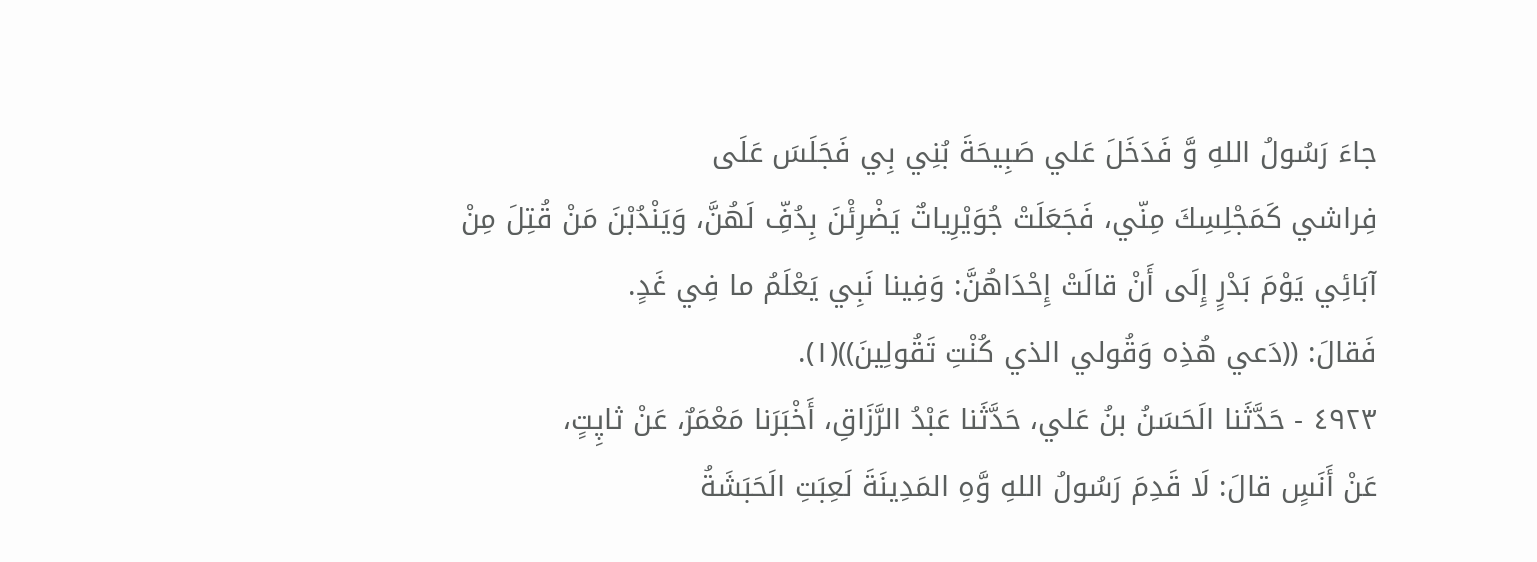جاءَ رَسُولُ اللهِ وَّ فَدَخَلَ عَلي صَبِيحَةَ بُنِي بِي فَجَلَسَ عَلَى
فِراشي كَمَجْلِسِكَ مِنّي، فَجَعَلَتْ جُوَيْرِياتٌ يَضْرِئْنَ بِدُفِّ لَهُنَّ، وَيَنْدُبْنَ مَنْ قُتِلَ مِنْ
آبَائِي يَوْمَ بَدْرٍ إِلَى أَنْ قالَتْ إِحْدَاهُنَّ: وَفِينا نَبِي يَعْلَمُ ما فِي غَدٍ.
فَقالَ: ((دَعي هُذِه وَقُولي الذي كُنْتِ تَقُولِينَ))(١).
٤٩٢٣ - حَدَّثَنا الَحَسَنُ بنُ عَلي، حَدَّثَنا عَبْدُ الرَّزَاقِ، أَخْبَرَنا مَعْمَرٌ، عَنْ ثاپِتٍ،
عَنْ أَنَسٍ قالَ: لَا قَدِمَ رَسُولُ اللهِ وَّهِ المَدِينَةَ لَعِبَتِ الَحَبَشَةُ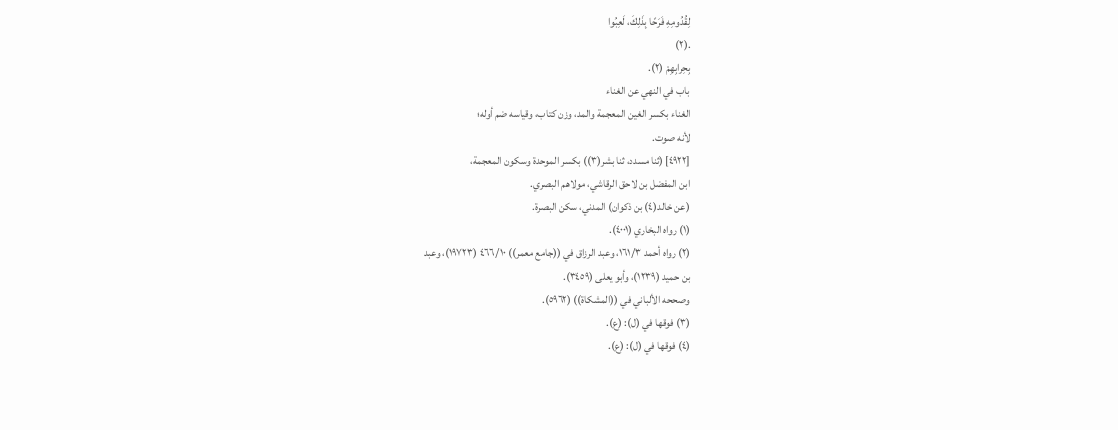لِقُدُومِهِ فَرَحًا بِذَلِكَ، لَعِبُوا
.(٢)
بِحِرابِهِمْ (٢).
باب في النهي عن الغناء
الغناء بكسر الغين المعجمة والمد، وزن كتاب، وقياسه ضم أوله؛
لأنه صوت.
[٤٩٢٢] (ثنا مسدد، ثنا بشر(٣)) بكسر الموحدة وسكون المعجمة،
ابن المفضل بن لاحق الرقاشي، مولاهم البصري.
(عن خالد(٤) بن ذكوان) المدني، سكن البصرة.
(١) رواه البخاري (٤٠٠١).
(٢) رواه أحمد ١٦١/٣، وعبد الرزاق في ((جامع معمر)) ٤٦٦/١٠ (١٩٧٢٣)، وعبد
بن حميد (١٢٣٩)، وأبو يعلى (٣٤٥٩).
وصححه الألباني في ((المشكاة)) (٥٩٦٢).
(٣) فوقها في (ل): (ع).
(٤) فوقها في (ل): (ع).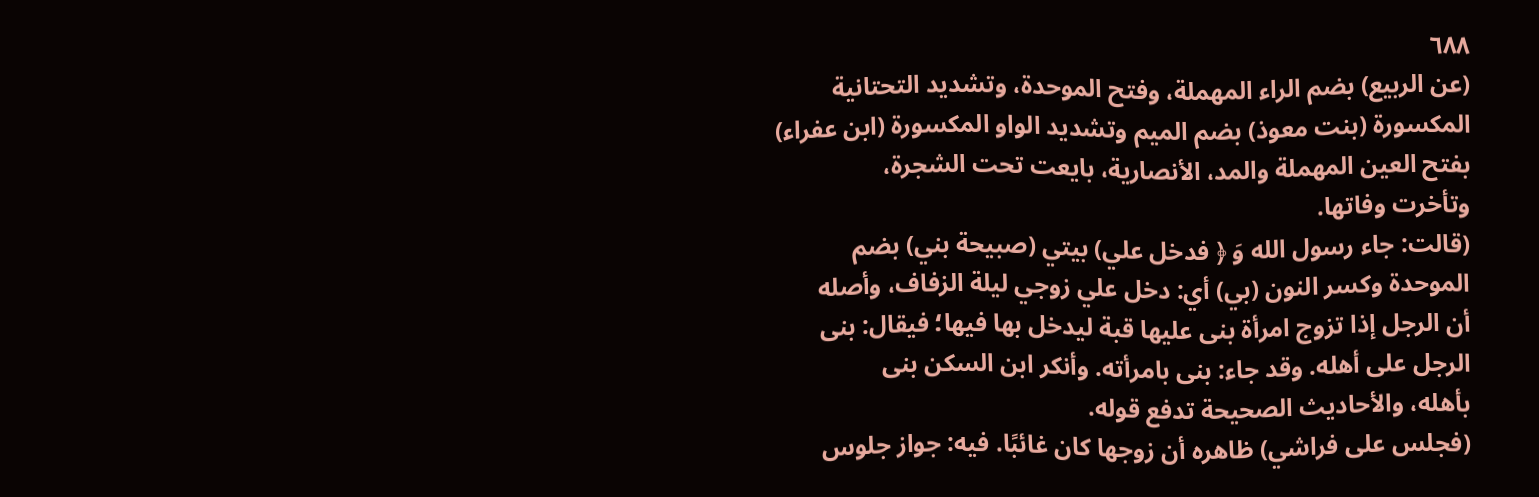٦٨٨
(عن الربيع) بضم الراء المهملة، وفتح الموحدة، وتشديد التحتانية
المكسورة (بنت معوذ) بضم الميم وتشديد الواو المكسورة (ابن عفراء)
بفتح العين المهملة والمد، الأنصارية، بايعت تحت الشجرة،
وتأخرت وفاتها.
(قالت: جاء رسول الله وَ ﴿ فدخل علي) بيتي (صبيحة بني) بضم
الموحدة وكسر النون (بي) أي: دخل علي زوجي ليلة الزفاف، وأصله
أن الرجل إذا تزوج امرأة بنى عليها قبة ليدخل بها فيها؛ فيقال: بنى
الرجل على أهله. وقد جاء: بنى بامرأته. وأنكر ابن السكن بنى
بأهله، والأحاديث الصحيحة تدفع قوله.
(فجلس على فراشي) ظاهره أن زوجها كان غائبًا. فيه: جواز جلوس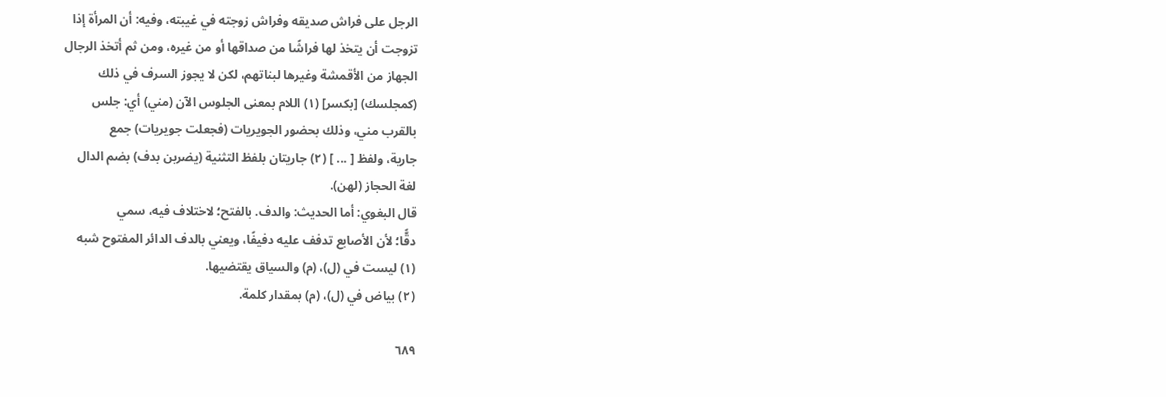الرجل على فراش صديقه وفراش زوجته في غيبته، وفيه: أن المرأة إذا
تزوجت أن يتخذ لها فراشًا من صداقها أو من غيره، ومن ثم أتخذ الرجال
الجهاز من الأقمشة وغيرها لبناتهم، لكن لا يجوز السرف في ذلك
(كمجلسك) [بكسر] (١) اللام بمعنى الجلوس الآن (مني) أي: جلس
بالقرب مني، وذلك بحضور الجويريات (فجعلت جويريات) جمع
جارية، ولفظ [ ... ] (٢) جاريتان بلفظ التثنية (يضربن بدف) بضم الدال
لغة الحجاز (لهن).
قال البغوي: أما الحديث: والدف. بالفتح؛ لاختلاف فيه، سمي
دقًّا؛ لأن الأصابع تدفف عليه دفيفًا، ويعني بالدف الدائر المفتوح شبه
(١) ليست في (ل)، (م) والسياق يقتضيها.
(٢) بياض في (ل)، (م) بمقدار كلمة.

٦٨٩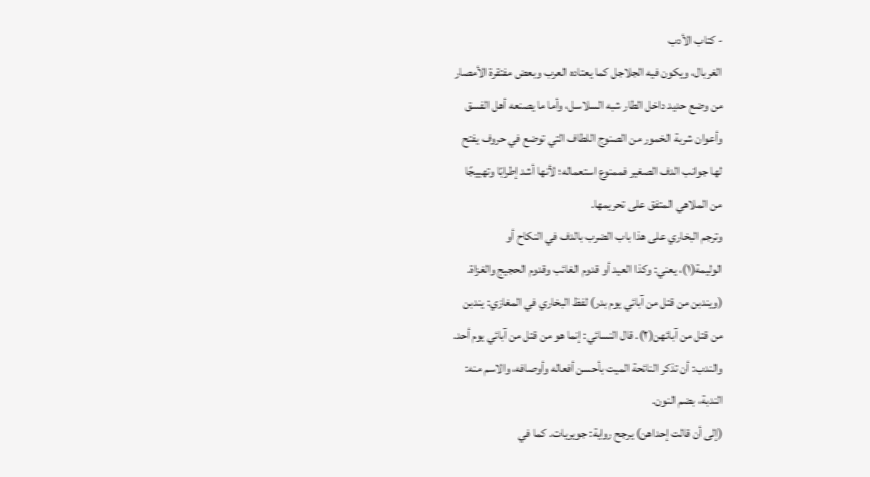- كتاب الأدب
الغربال، ويكون فيه الجلاجل كما يعتاده العرب وبعض مفتقرة الأمصار
من وضع حديد داخل الطار شبه السلاسل، وأما ما يصنعه أهل الفسق
وأعوان شربة الخمور من الصنوج اللطاف التي توضع في حروف يفتح
لها جوانب الدف الصغير فممنوع استعماله؛ لأنها أشد إطرابًا وتهييجًا
من الملاهي المتفق على تحريمها.
وترجم البخاري على هذا باب الضرب بالدف في النكاح أو
الوليمة(١)، يعني: وكذا العيد أو قدوم الغائب وقدوم الحجيج والغزاة.
(ويندبن من قتل من آبائي يوم بدر) لفظ البخاري في المغازي: يندبن
من قتل من آبائهن(٢). قال النسائي: إنما هو من قتل من آبائي يوم أحد.
والندب: أن تذكر النائحة الميت بأحسن أفعاله وأوصافه، والاسم منه:
الندبة، بضم النون.
(إلى أن قالت إحداهن) يرجح رواية: جويريات. كما في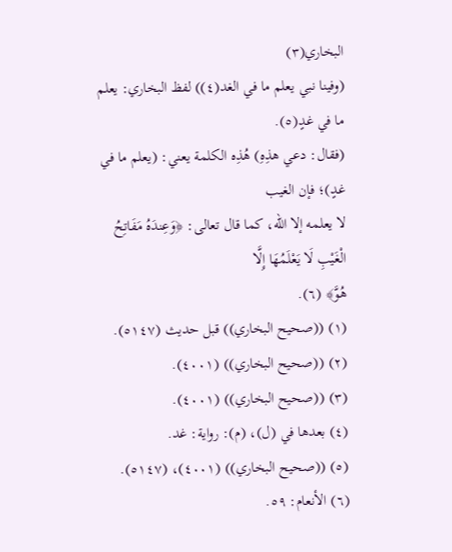البخاري(٣)
(وفينا نبي يعلم ما في الغد(٤)) لفظ البخاري: يعلم ما في غدٍ(٥).
(فقال: دعي هذِهِ) هُذِه الكلمة يعني: (يعلم ما في غدٍ)؛ فإن الغيب
لا يعلمه إلا الله، كما قال تعالى: ﴿وَعِندَهُ مَفَاتِحُ الْغَيْبِ لَا يَعْلَمُهَا إِلَّا
هُوَّ﴾ (٦).
(١) ((صحيح البخاري)) قبل حديث (٥١٤٧).
(٢) ((صحيح البخاري)) (٤٠٠١).
(٣) ((صحيح البخاري)) (٤٠٠١).
(٤) بعدها في (ل)، (م): رواية: غد.
(٥) ((صحيح البخاري)) (٤٠٠١)، (٥١٤٧).
(٦) الأنعام: ٥٩.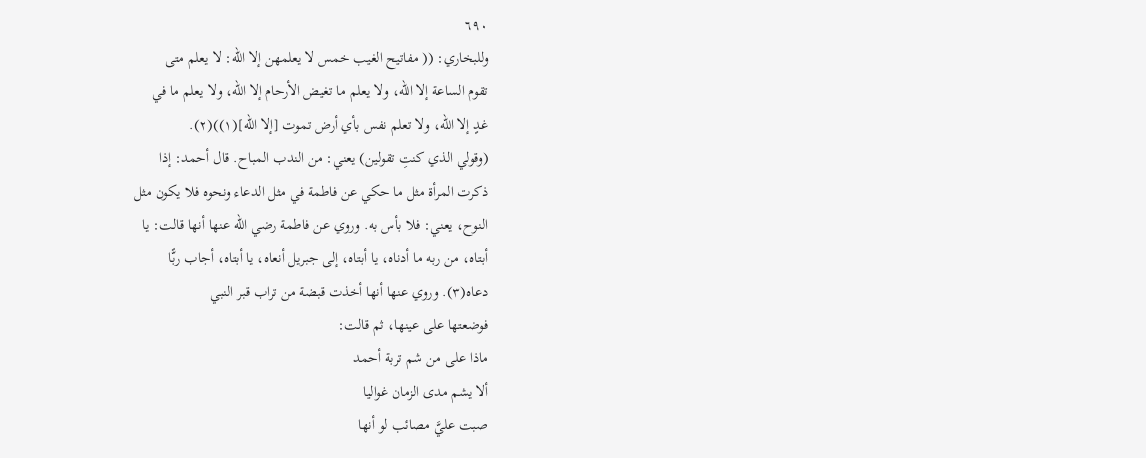٦٩٠
وللبخاري: (( مفاتيح الغيب خمس لا يعلمهن إلا الله: لا يعلم متى
تقوم الساعة إلا الله، ولا يعلم ما تغيض الأرحام إلا الله، ولا يعلم ما في
غدٍ إلا الله، ولا تعلم نفس بأي أرض تموت [إلا الله](١))(٢).
(وقولي الذي كنتِ تقولين) يعني: من الندب المباح. قال أحمد: إذا
ذكرت المرأة مثل ما حكي عن فاطمة في مثل الدعاء ونحوه فلا يكون مثل
النوح، يعني: فلا بأس به. وروي عن فاطمة رضي الله عنها أنها قالت: يا
أبتاه، من ربه ما أدناه، يا أبتاه، إلى جبريل أنعاه، يا أبتاه، أجاب ربًّا
دعاه(٣). وروي عنها أنها أخذت قبضة من تراب قبر النبي
فوضعتها على عينها، ثم قالت:
ماذا على من شم تربة أحمد
ألا يشم مدى الزمان غواليا
صبت عليَّ مصائب لو أنها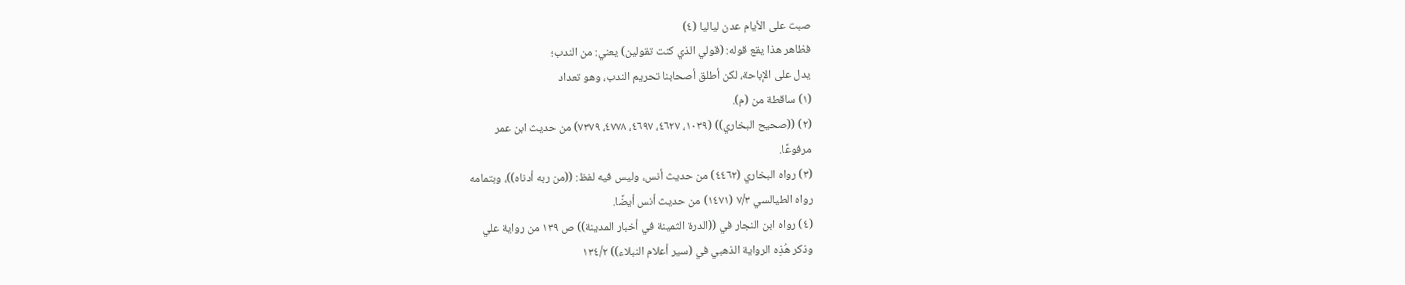صبت على الأيام عدن لياليا (٤)
فظاهر هذا يقع قوله: (قولي الذي كنت تقولين) يعني: من الندب؛
يدل على الإباحة، لكن أطلق أصحابنا تحريم الندب، وهو تعداد
(١) ساقطة من (م).
(٢) ((صحيح البخاري)) (١٠٣٩، ٤٦٢٧، ٤٦٩٧، ٤٧٧٨، ٧٣٧٩) من حديث ابن عمر
مرفوعًا.
(٣) رواه البخاري (٤٤٦٢) من حديث أنس، وليس فيه لفظ: ((من ربه أدناه))، وبتمامه
رواه الطيالسي ٧/٣ (١٤٧١) من حديث أنس أيضًا.
(٤) رواه ابن النجار في ((الدرة الثمينة في أخبار المدينة)) ص ١٣٩ من رواية علي
وذكر هُذِه الرواية الذهبي في (سير أعلام النبلاء)) ١٣٤/٢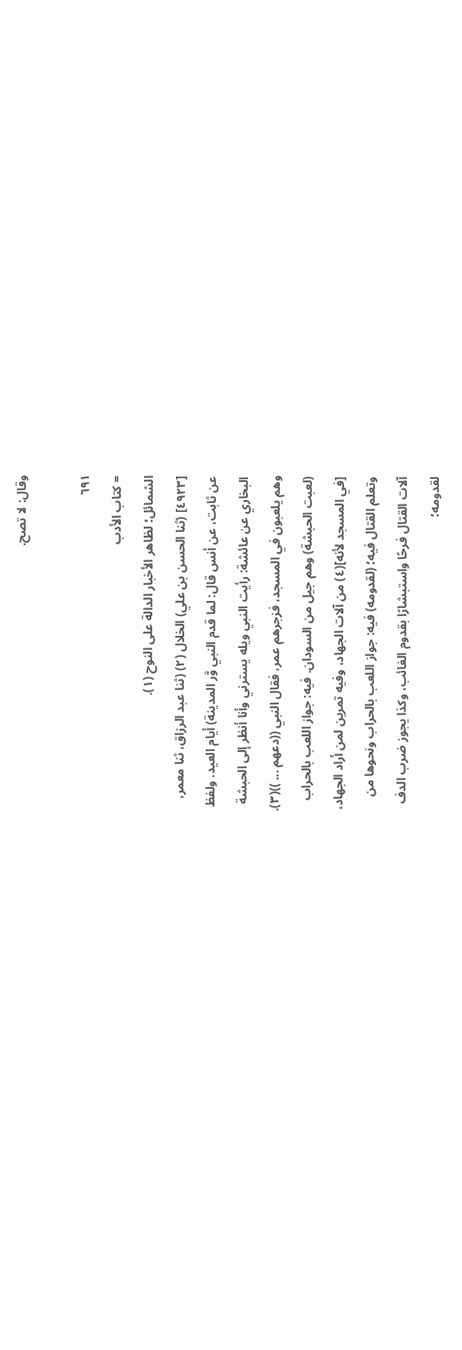وقال: لا تصح.

٦٩١
= كتاب الأدب
الشمائل؛ لظاهر الأخبار الدالة على النوح (١).
[٤٩٢٣] (ثنا الحسن بن علي) الخلال (٢) (ثنا عبد الرزاق، ثنا معمر،
عن ثابت، عن أنس قال: لما قدم النبي وَّر المدينة) أيام العيد. ولفظ
البخاري عن عائشة: رأيت النبي ويله يسترني وأنا أنظر إلى الحبشة
وهم يلعبون في المسجد، فزجرهم عمر، فقال النبي ((دعهم ... ))(٣).
(لعبت الحبشة) وهم جيل من السودان. فيه: جواز اللعب بالحراب
[في المسجد لأنه](٤) من آلات الجهاد، وفيه تمرين لمن أراد الجهاد،
وتعلم القتال فيه؛ (لقدومه) فيه: جواز اللعب بالحراب ونحوها من
آلات القتال فرحًا واستبشارًا بقدوم الغائب، وكذا يجوز ضرب الدف
لقدومه؛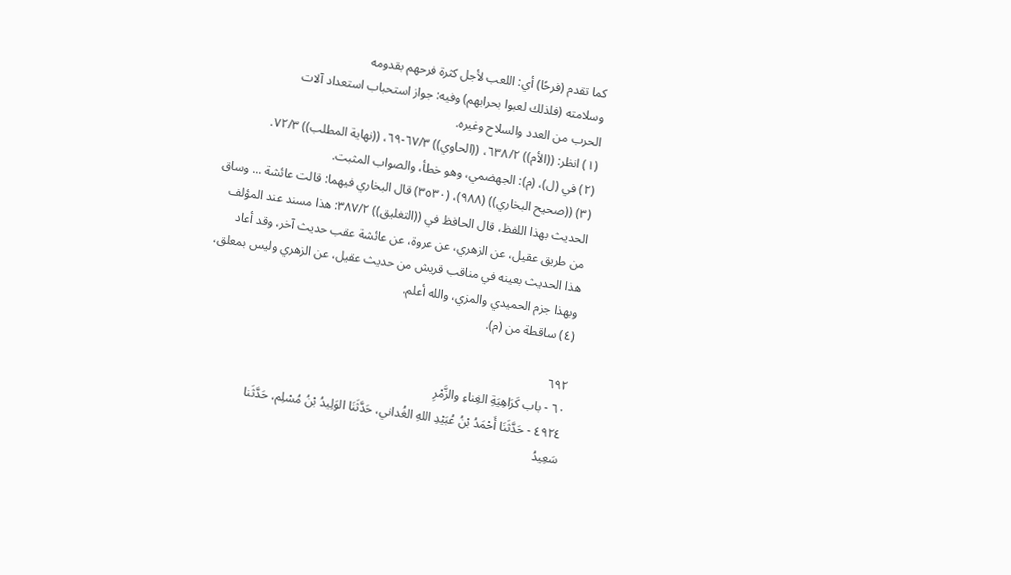كما تقدم (فرحًا) أي: اللعب لأجل كثرة فرحهم بقدومه
وسلامته (فلذلك لعبوا بحرابهم) وفيه: جواز استحباب استعداد آلات
الحرب من العدد والسلاح وغيره.
(١) انظر: ((الأم)) ٦٣٨/٢، ((الحاوي)) ٦٧/٣-٦٩، ((نهاية المطلب)) ٧٢/٣.
(٢) في (ل)، (م): الجهضمي، وهو خطأ، والصواب المثبت.
(٣) ((صحيح البخاري)) (٩٨٨)، (٣٥٣٠) قال البخاري فيهما: قالت عائشة ... وساق
الحديث بهذا اللفظ، قال الحافظ في ((التغليق)) ٣٨٧/٢: هذا مسند عند المؤلف
من طريق عقيل، عن الزهري، عن عروة، عن عائشة عقب حديث آخر، وقد أعاد
هذا الحديث بعينه في مناقب قريش من حديث عقيل، عن الزهري وليس بمعلق،
وبهذا جزم الحميدي والمزي، والله أعلم.
(٤) ساقطة من (م).

٦٩٢
٦٠ - باب كَرَاهِيَةِ الغِناءِ والزَّمْرِ
٤٩٢٤ - حَدَّثَنَا أَحْمَدُ بْنُ عُبَيْدِ اللهِ الغُداني، حَدَّثَنَا الوَلِيدُ بْنُ مُسْلِم، حَدَّثَنا
سَعِيدُ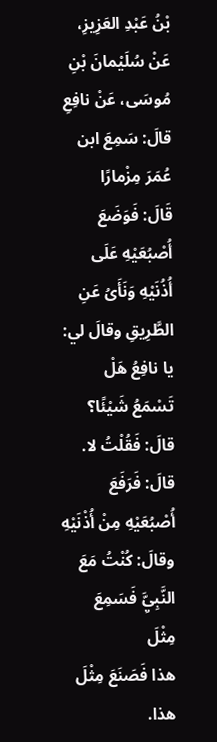بْنُ عَبْدِ العَزِيزِ، عَنْ سُلَيْمانَ بْنِ مُوسَى، عَنْ نافِعِ قالَ: سَمِعَ ابن عُمَرَ مِزْمارًا
قَالَ: فَوَضَعَ أُصْبُعَيْهِ عَلَى أُذُنَيْهِ وَنَأَىُ عَنِ الطَّرِيقِ وقالَ لي: يا نافِعُ هَلْ تَسْمَعُ شَيْئًا؟
قالَ: فَقُلْتُ لا. قالَ: فَرَفَعَ أُصْبُعَيْهِ مِنْ أُذْنَيْهِ وقالَ: كُنْتُ مَعَ النَّبِيَِّ فَسَمِعَ مِثْلَ
هذا فَصَنَعَ مِثْلَ هذا.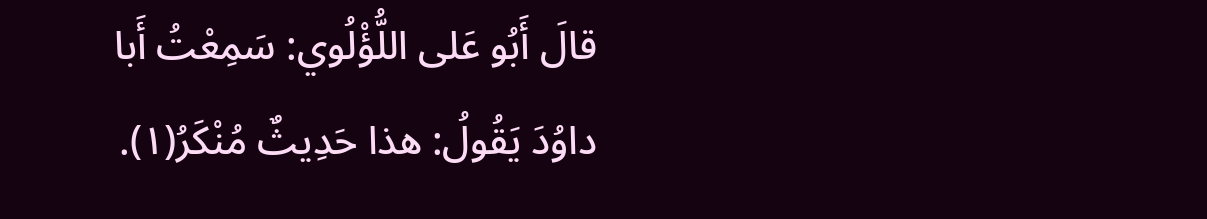قالَ أَبُو عَلى اللُّؤْلُوي: سَمِعْتُ أَبا داوُدَ يَقُولُ: هذا حَدِيثٌ مُنْكَرُ(١).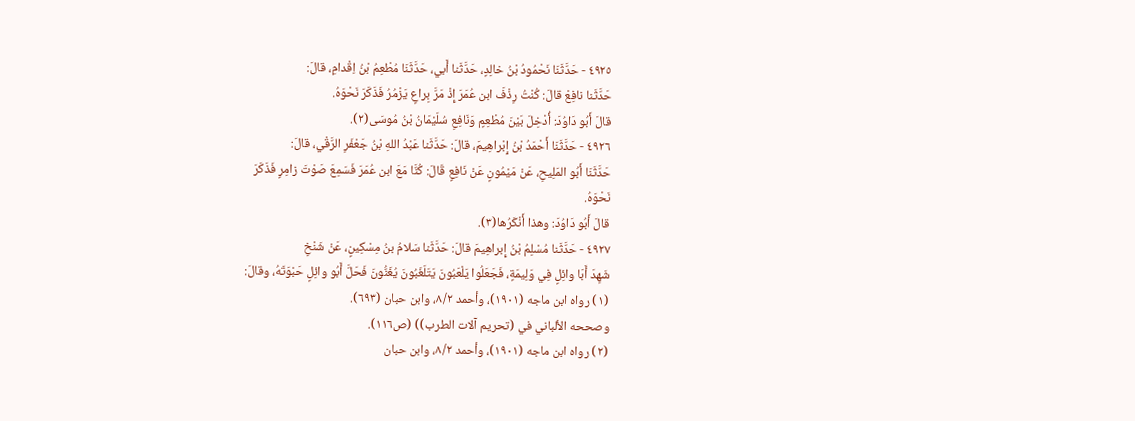٤٩٢٥ - حَدَّثَنَا نَحْمُودُ بْنُ خالِدٍ، حَدَّثَنا أَبي، حَدَّثَنَا مُطْعِمُ بْنُ اِقْدامِ، قالَ:
حَدَّثَنا نافِعْ قالَ: كُنْتُ رِذْفَ ابن عُمَرَ إِذْ مَرَّ بِراعٍ يَزْمُرُ فَذَكَرَ نَحْوَهُ.
قالَ أَبُو دَاوُدَ: أُدْخِلَ بَيْنَ مُطْعِمٍ وَنَافِعِ سُلَيْمَانُ بْنُ مُوسَى(٢).
٤٩٢٦ - حَدَّثَنَا أَحْمَدُ بْنُ إِبْراهِيمَ، قالَ: حَدَّثَنا عَبْدُ اللهِ بْنُ جَعْفَرِ الرَّقْي، قالَ:
حَدَّثَنَا أَبُو المَلِيحِ، عَنْ مَيْمُونٍ عَنْ نَافِعٍ قَالَ: كُنَّا مَعَ ابن عُمَرَ فَسَمِعَ صَوْتَ زامِرٍ فَذَكَرَ
نَحْوَهُ.
قالَ أَبُو دَاوُدَ: وهذا أَنْكَرُها(٣).
٤٩٢٧ - حَدَّثَنا مُسْلِمُ بْنُ إِبراهِيمَ قالَ: حَدَّثَنا سَلامُ بنُ مِسْكِينٍ، عَنْ شَنْخِ
شَهِدَ أَبَا وائِلٍ فِي وَلِيمَةٍ، فَجَعَلُوا يَلْعَبُونَ يَتَلَغَبُونَ يُغَنُّونَ فَحَلَّ أَبُو وائِلٍ حَبْوَتَهُ، وقالَ:
(١) رواه ابن ماجه (١٩٠١)، وأحمد ٨/٢، وابن حبان (٦٩٣).
وصححه الألباني في (تحريم آلات الطرب)) (ص١١٦).
(٢) رواه ابن ماجه (١٩٠١)، وأحمد ٨/٢، وابن حبان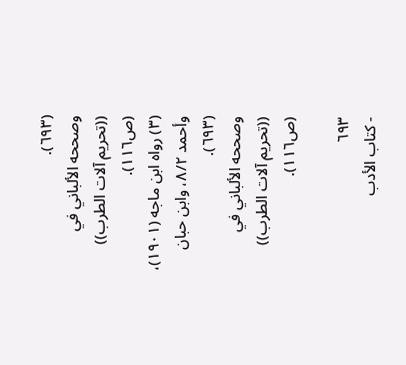(٦٩٣).
وصححه الألباني في ((تحريم آلات الطرب)) (ص١١٦).
(٣) رواه ابن ماجه (١٩٠١)، وأحمد ٨/٢، وابن حبان (٦٩٣).
وصححه الألباني في ((تحريم آلات الطرب)) (ص١١٦).

٦٩٣
- كتاب الأدب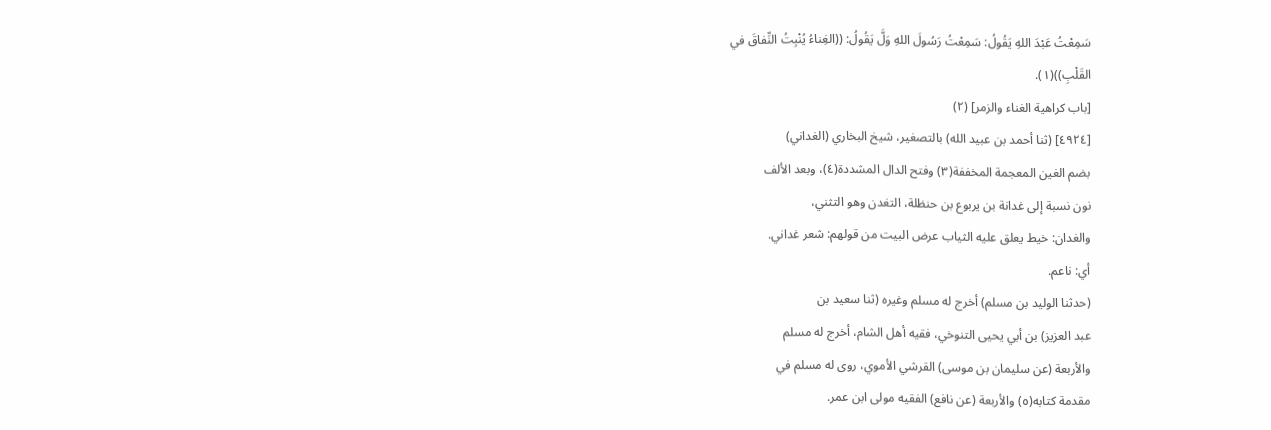سَمِعْتُ عَبْدَ اللهِ يَقُولُ: سَمِعْتُ رَسُولَ اللهِ وَلَّ يَقُولُ: ((الغِناءُ يُنْبِتُ النِّفاقَ في
القَلْبِ))(١).
[باب كراهية الغناء والزمر] (٢)
[٤٩٢٤] (ثنا أحمد بن عبيد الله) بالتصغير، شيخ البخاري (الغداني)
بضم الغين المعجمة المخففة(٣) وفتح الدال المشددة(٤)، وبعد الألف
نون نسبة إلى غدانة بن يربوع بن حنظلة، التغدن وهو التثني،
والغدان: خيط يعلق عليه الثياب عرض البيت من قولهم: شعر غداني.
أي: ناعم.
(حدثنا الوليد بن مسلم) أخرج له مسلم وغيره (ثنا سعيد بن
عبد العزيز) بن أبي يحيى التنوخي، فقيه أهل الشام، أخرج له مسلم
والأربعة (عن سليمان بن موسى) القرشي الأموي، روى له مسلم في
مقدمة كتابه(٥) والأربعة (عن نافع) الفقيه مولى ابن عمر.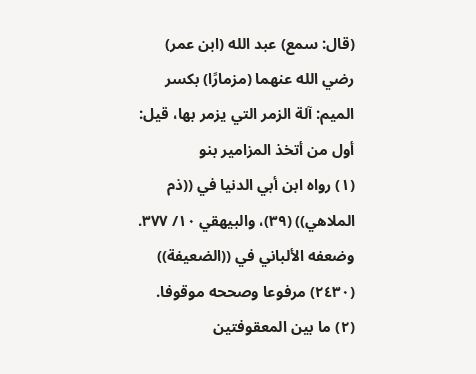(قال: سمع) عبد الله (ابن عمر) رضي الله عنهما (مزمارًا) بكسر
الميم: آلة الزمر التي يزمر بها، قيل: أول من أتخذ المزامير بنو
(١) رواه ابن أبي الدنيا في ((ذم الملاهي)) (٣٩)، والبيهقي ١٠/ ٣٧٧.
وضعفه الألباني في ((الضعيفة)) (٢٤٣٠) مرفوعا وصححه موقوفا.
(٢) ما بين المعقوفتين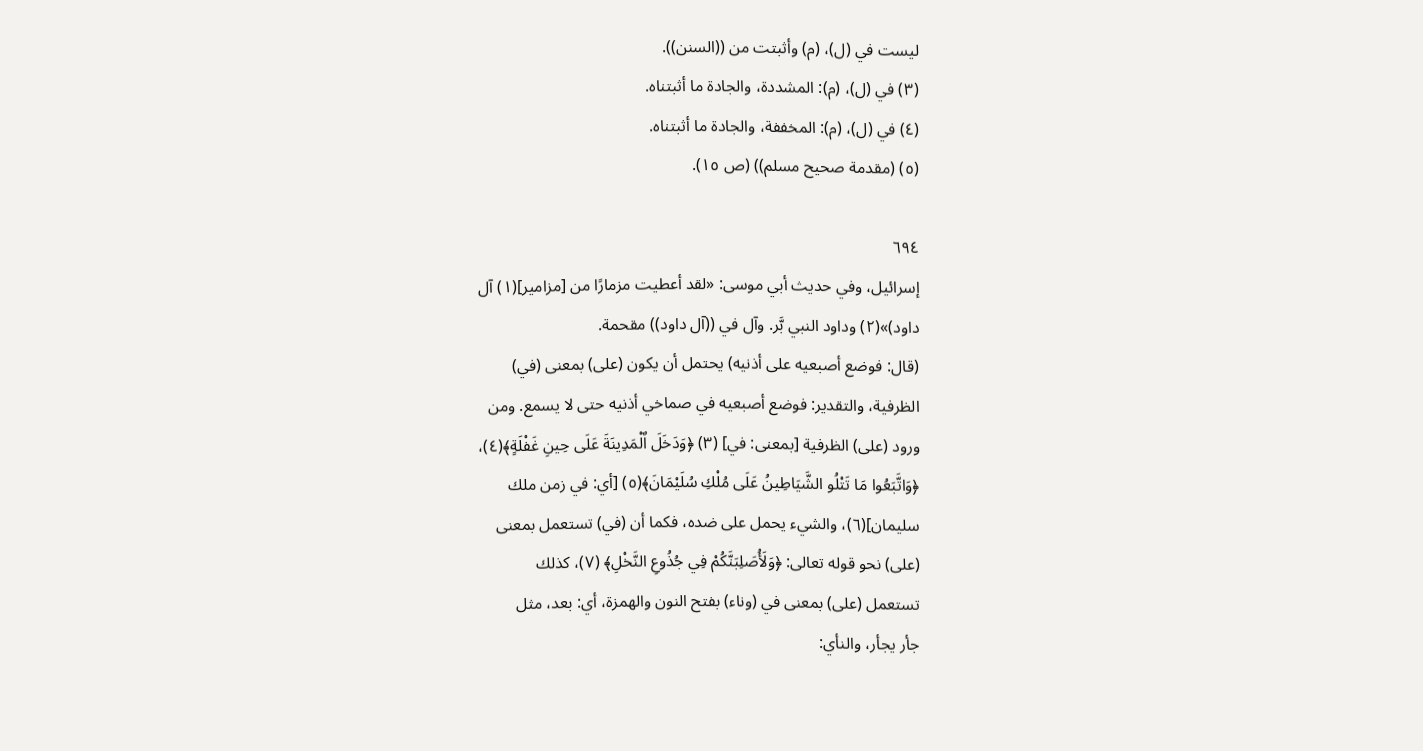ليست في (ل)، (م) وأثبتت من ((السنن)).
(٣) في (ل)، (م): المشددة، والجادة ما أثبتناه.
(٤) في (ل)، (م): المخففة، والجادة ما أثبتناه.
(٥) (مقدمة صحيح مسلم)) (ص ١٥).

٦٩٤
إسرائيل، وفي حديث أبي موسى: «لقد أعطيت مزمارًا من [مزامير](١) آل
داود)»(٢) وداود النبي بَّر. وآل في ((آل داود)) مقحمة.
(قال: فوضع أصبعيه على أذنيه) يحتمل أن يكون (على) بمعنى (في)
الظرفية، والتقدير: فوضع أصبعيه في صماخي أذنيه حتى لا يسمع. ومن
ورود (على) الظرفية [بمعنى: في] (٣) ﴿وَدَخَلَ اٌلْمَدِينَةَ عَلَى حِينِ غَفْلَةٍ﴾(٤)،
﴿وَاتَّبَعُوا مَا تَتْلُو الشَّيَاطِينُ عَلَى مُلْكِ سُلَيْمَانَ﴾(٥) [أي: في زمن ملك
سليمان](٦)، والشيء يحمل على ضده، فكما أن (في) تستعمل بمعنى
(على) نحو قوله تعالى: ﴿وَلَأُصَلِبَنَّكُمْ فِي جُذُوعِ النَّخْلِ﴾ (٧)، كذلك
تستعمل (على) بمعنى في (وناء) بفتح النون والهمزة، أي: بعد، مثل
جأر يجأر، والنأي: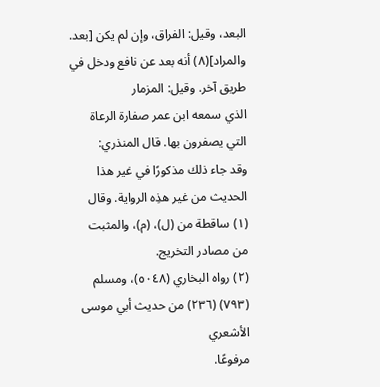البعد، وقيل: الفراق، وإن لم يكن [بعد.
والمراد](٨) أنه بعد عن نافع ودخل في طريق آخر. وقيل: المزمار
الذي سمعه ابن عمر صفارة الرعاة التي يصفرون بها. قال المنذري:
وقد جاء ذلك مذكورًا في غير هذا الحديث من غير هذِه الرواية. وقال
(١) ساقطة من (ل)، (م)، والمثبت من مصادر التخريج.
(٢) رواه البخاري (٥٠٤٨)، ومسلم (٧٩٣) (٢٣٦) من حديث أبي موسى الأشعري
مرفوعًا.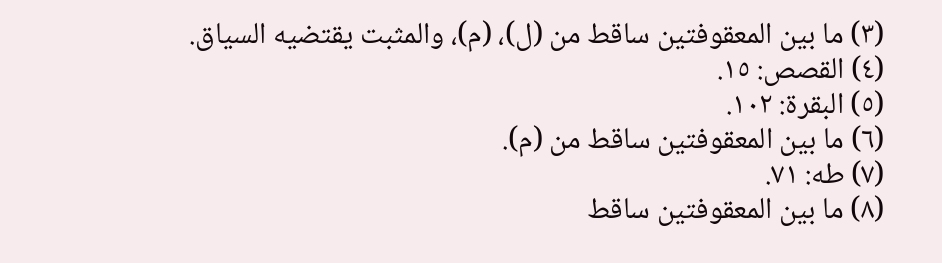(٣) ما بين المعقوفتين ساقط من (ل)، (م)، والمثبت يقتضيه السياق.
(٤) القصص: ١٥.
(٥) البقرة: ١٠٢.
(٦) ما بين المعقوفتين ساقط من (م).
(٧) طه: ٧١.
(٨) ما بين المعقوفتين ساقط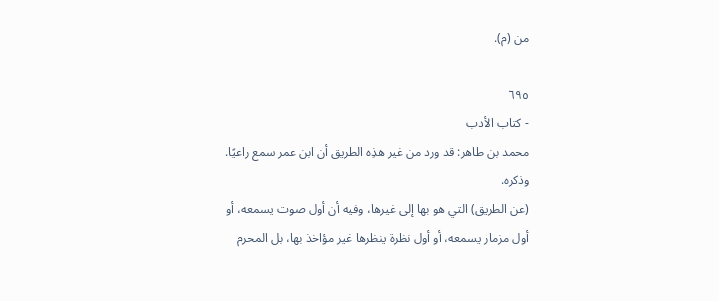من (م).

٦٩٥
- كتاب الأدب
محمد بن طاهر: قد ورد من غير هذِه الطريق أن ابن عمر سمع راعيًا.
وذكره.
(عن الطريق) التي هو بها إلى غيرها، وفيه أن أول صوت يسمعه، أو
أول مزمار يسمعه، أو أول نظرة ينظرها غير مؤاخذ بها، بل المحرم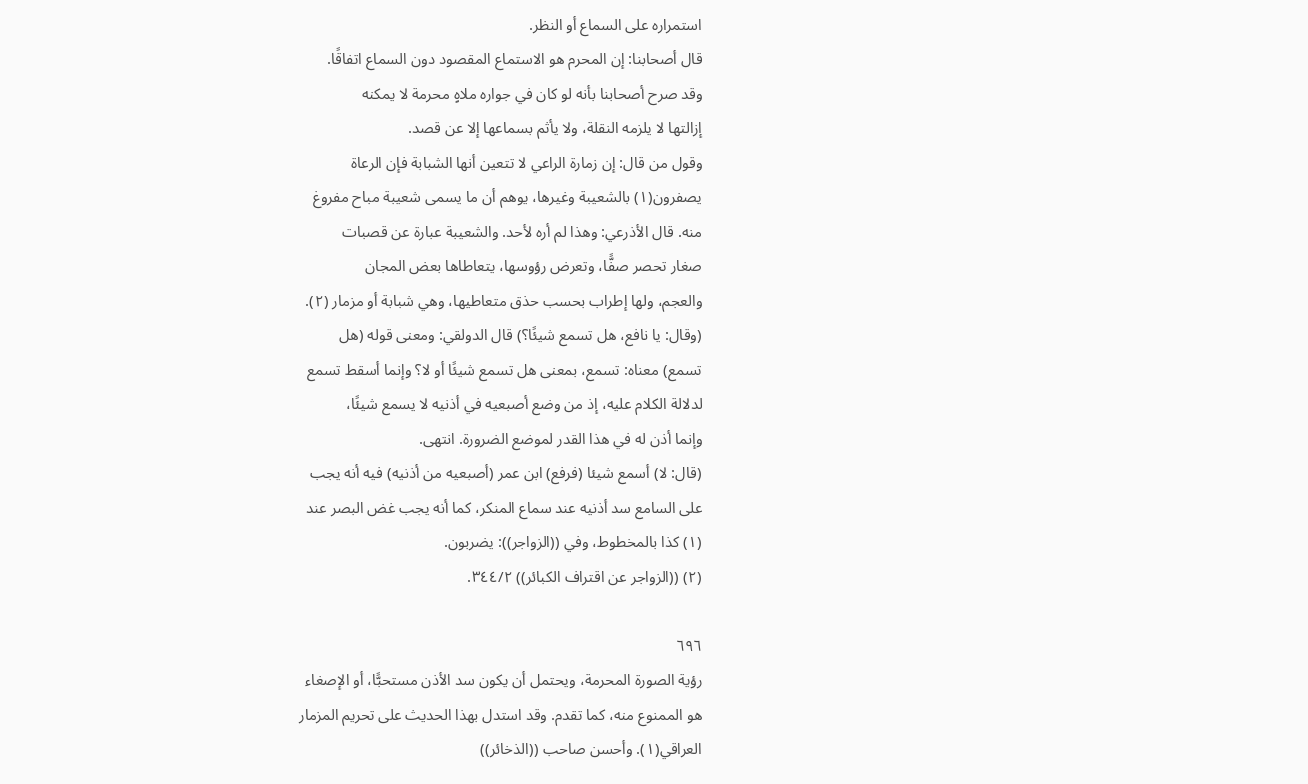استمراره على السماع أو النظر.
قال أصحابنا: إن المحرم هو الاستماع المقصود دون السماع اتفاقًا.
وقد صرح أصحابنا بأنه لو كان في جواره ملاهٍ محرمة لا يمكنه
إزالتها لا يلزمه النقلة، ولا يأثم بسماعها إلا عن قصد.
وقول من قال: إن زمارة الراعي لا تتعين أنها الشبابة فإن الرعاة
يصفرون(١) بالشعيبة وغيرها، يوهم أن ما يسمى شعيبة مباح مفروغ
منه. قال الأذرعي: وهذا لم أره لأحد. والشعيبة عبارة عن قصبات
صغار تحصر صفًّا، وتعرض رؤوسها، يتعاطاها بعض المجان
والعجم، ولها إطراب بحسب حذق متعاطيها، وهي شبابة أو مزمار (٢).
(وقال: يا نافع، هل تسمع شيئًا؟) قال الدولقي: ومعنى قوله (هل
تسمع) معناه: تسمع، بمعنى هل تسمع شيئًا أو لا؟ وإنما أسقط تسمع
لدلالة الكلام عليه، إذ من وضع أصبعيه في أذنيه لا يسمع شيئًا،
وإنما أذن له في هذا القدر لموضع الضرورة. انتهى.
(قال: لا) أسمع شيئا (فرفع) ابن عمر (أصبعیه من أذنيه) فيه أنه يجب
على السامع سد أذنيه عند سماع المنكر، كما أنه يجب غض البصر عند
(١) كذا بالمخطوط، وفي ((الزواجر)): يضربون.
(٢) ((الزواجر عن اقتراف الكبائر)) ٣٤٤/٢.

٦٩٦
رؤية الصورة المحرمة، ويحتمل أن يكون سد الأذن مستحبًّا، أو الإصغاء
هو الممنوع منه، كما تقدم. وقد استدل بهذا الحديث على تحريم المزمار
العراقي(١). وأحسن صاحب ((الذخائر))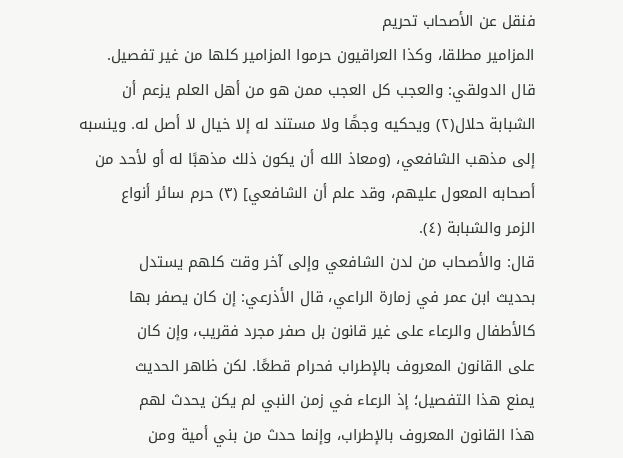فنقل عن الأصحاب تحريم
المزامير مطلقا، وكذا العراقيون حرموا المزامير كلها من غير تفصيل.
قال الدولقي: والعجب كل العجب ممن هو من أهل العلم يزعم أن
الشبابة حلال(٢) ويحكيه وجهًا ولا مستند له إلا خيال لا أصل له. وينسبه
إلى مذهب الشافعي، (ومعاذ الله أن يكون ذلك مذهبًا له أو لأحد من
أصحابه المعول عليهم، وقد علم أن الشافعي] (٣) حرم سائر أنواع
الزمر والشبابة (٤).
قال: والأصحاب من لدن الشافعي وإلى آخر وقت كلهم يستدل
بحديث ابن عمر في زمارة الراعي، قال الأذرعي: إن كان يصفر بها
كالأطفال والرعاء على غير قانون بل صفر مجرد فقريب، وإن كان
على القانون المعروف بالإطراب فحرام قطعًا. لكن ظاهر الحديث
يمنع هذا التفصيل؛ إذ الرعاء في زمن النبي لم يكن يحدث لهم
هذا القانون المعروف بالإطراب، وإنما حدث من بني أمية ومن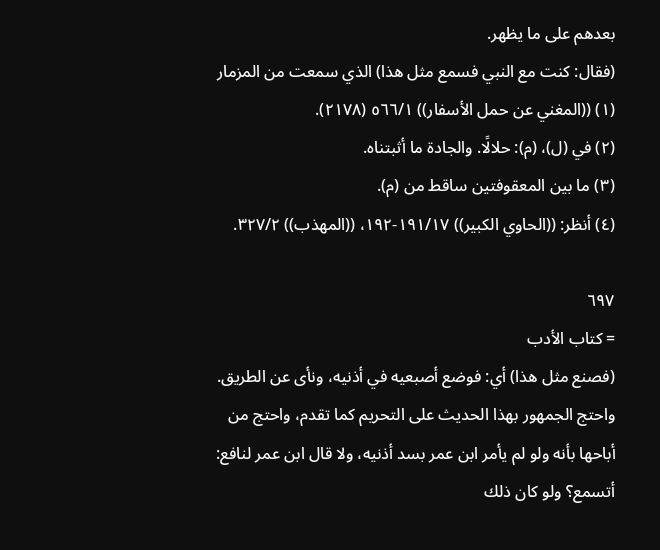بعدهم على ما يظهر.
(فقال: كنت مع النبي فسمع مثل هذا) الذي سمعت من المزمار
(١) ((المغني عن حمل الأسفار)) ٥٦٦/١ (٢١٧٨).
(٢) في (ل)، (م): حلالًا. والجادة ما أثبتناه.
(٣) ما بين المعقوفتين ساقط من (م).
(٤) أنظر: ((الحاوي الكبير)) ١٩١/١٧-١٩٢، ((المهذب)) ٣٢٧/٢.

٦٩٧
= كتاب الأدب
(فصنع مثل هذا) أي: فوضع أصبعيه في أذنيه، ونأى عن الطريق.
واحتج الجمهور بهذا الحديث على التحريم كما تقدم، واحتج من
أباحها بأنه ولو لم يأمر ابن عمر بسد أذنيه، ولا قال ابن عمر لنافع:
أتسمع؟ ولو كان ذلك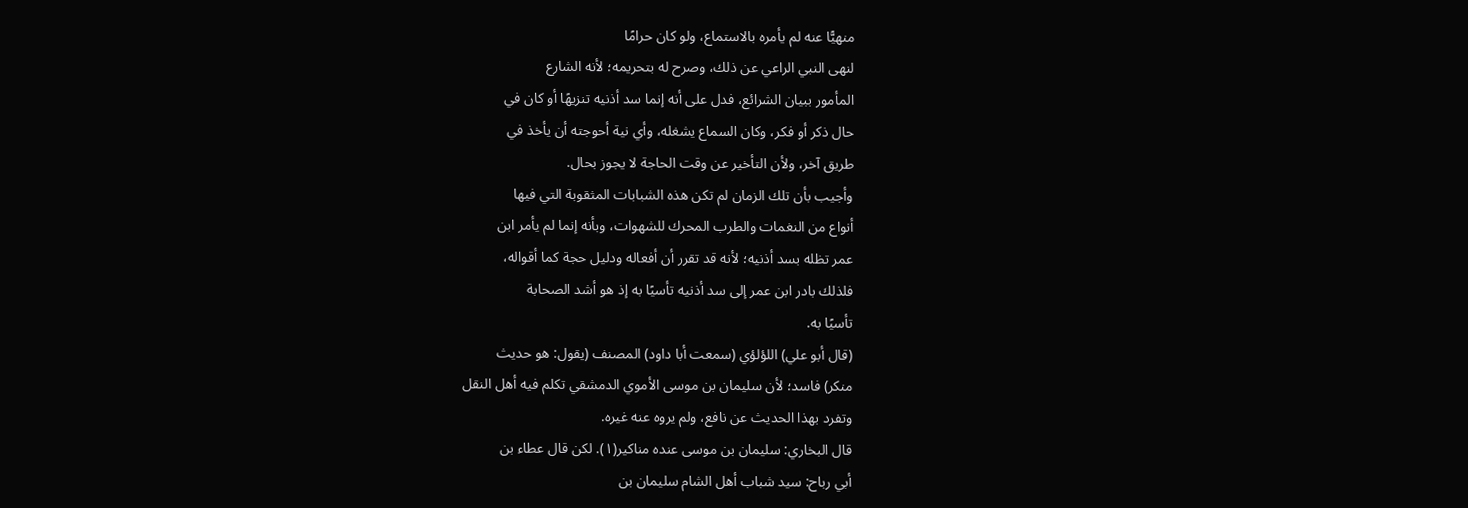منهيًّا عنه لم يأمره بالاستماع، ولو كان حرامًا
لنهى النبي الراعي عن ذلك، وصرح له بتحريمه؛ لأنه الشارع
المأمور ببيان الشرائع، فدل على أنه إنما سد أذنيه تنزيهًا أو كان في
حال ذكر أو فكر، وكان السماع يشغله، وأي نية أحوجته أن يأخذ في
طريق آخر، ولأن التأخير عن وقت الحاجة لا يجوز بحال.
وأجيب بأن تلك الزمان لم تكن هذه الشبابات المثقوبة التي فيها
أنواع من النغمات والطرب المحرك للشهوات، وبأنه إنما لم يأمر ابن
عمر تظله بسد أذنيه؛ لأنه قد تقرر أن أفعاله ودليل حجة كما أقواله،
فلذلك بادر ابن عمر إلى سد أذنيه تأسيًا به إذ هو أشد الصحابة
تأسيًا به.
(قال أبو علي) اللؤلؤي (سمعت أبا داود) المصنف (يقول: هو حديث
منكر) فاسد؛ لأن سليمان بن موسى الأموي الدمشقي تكلم فيه أهل النقل
وتفرد بهذا الحديث عن نافع، ولم يروه عنه غيره.
قال البخاري: سليمان بن موسى عنده مناكير(١). لكن قال عطاء بن
أبي رباح: سيد شباب أهل الشام سليمان بن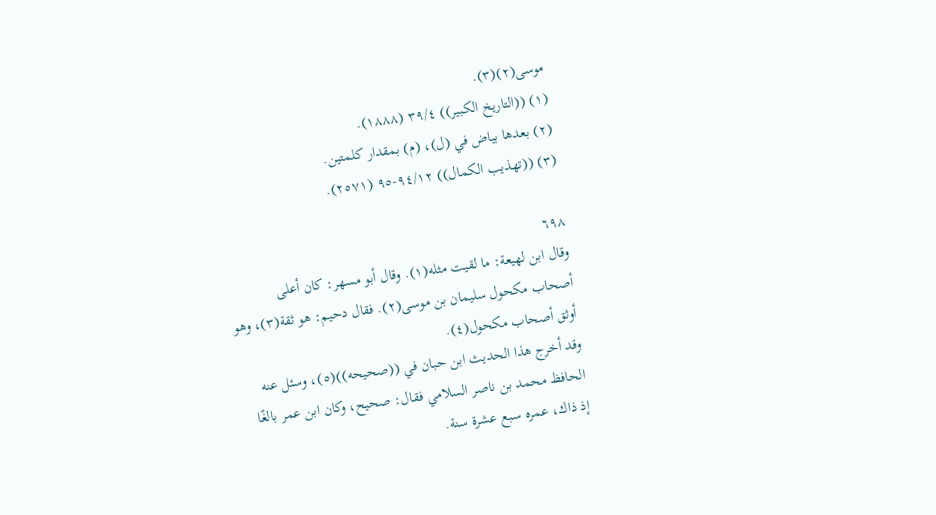موسى(٢)(٣).
(١) ((التاريخ الكبير)) ٣٩/٤ (١٨٨٨).
(٢) بعدها بياض في (ل)، (م) بمقدار كلمتين.
(٣) ((تهذيب الكمال)) ٩٤/١٢-٩٥ (٢٥٧١).

٦٩٨
وقال ابن لهيعة: ما لقيت مثله(١). وقال أبو مسهر: كان أعلى
أصحاب مكحول سليمان بن موسى(٢). فقال دحيم: هو ثقة(٣)، وهو
أوثق أصحاب مكحول(٤).
وقد أخرج هذا الحديث ابن حبان في ((صحيحه))(٥)، وسئل عنه
الحافظ محمد بن ناصر السلامي فقال: صحيح، وكان ابن عمر بالغًا
إذ ذاك، عمره سبع عشرة سنة.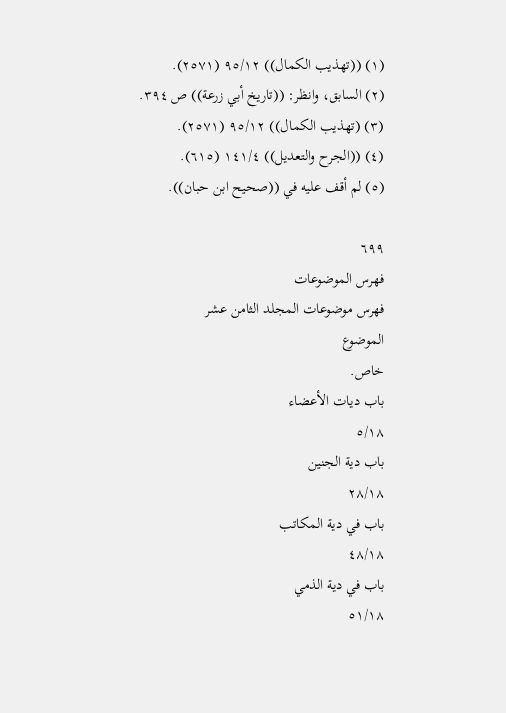(١) ((تهذيب الكمال)) ٩٥/١٢ (٢٥٧١).
(٢) السابق، وانظر: ((تاريخ أبي زرعة)) ص ٣٩٤.
(٣) (تهذيب الكمال)) ٩٥/١٢ (٢٥٧١).
(٤) ((الجرح والتعديل)) ١٤١/٤ (٦١٥).
(٥) لم أقف عليه في ((صحيح ابن حبان)).

٦٩٩
فهرس الموضوعات
فهرس موضوعات المجلد الثامن عشر
الموضوع
خاص.
باب ديات الأعضاء
٥/١٨
باب دية الجنين
٢٨/١٨
باب في دية المكاتب
٤٨/١٨
باب في دية الذمي
٥١/١٨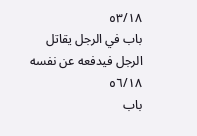٥٣/١٨
باب في الرجل يقاتل الرجل فيدفعه عن نفسه
٥٦/١٨
باب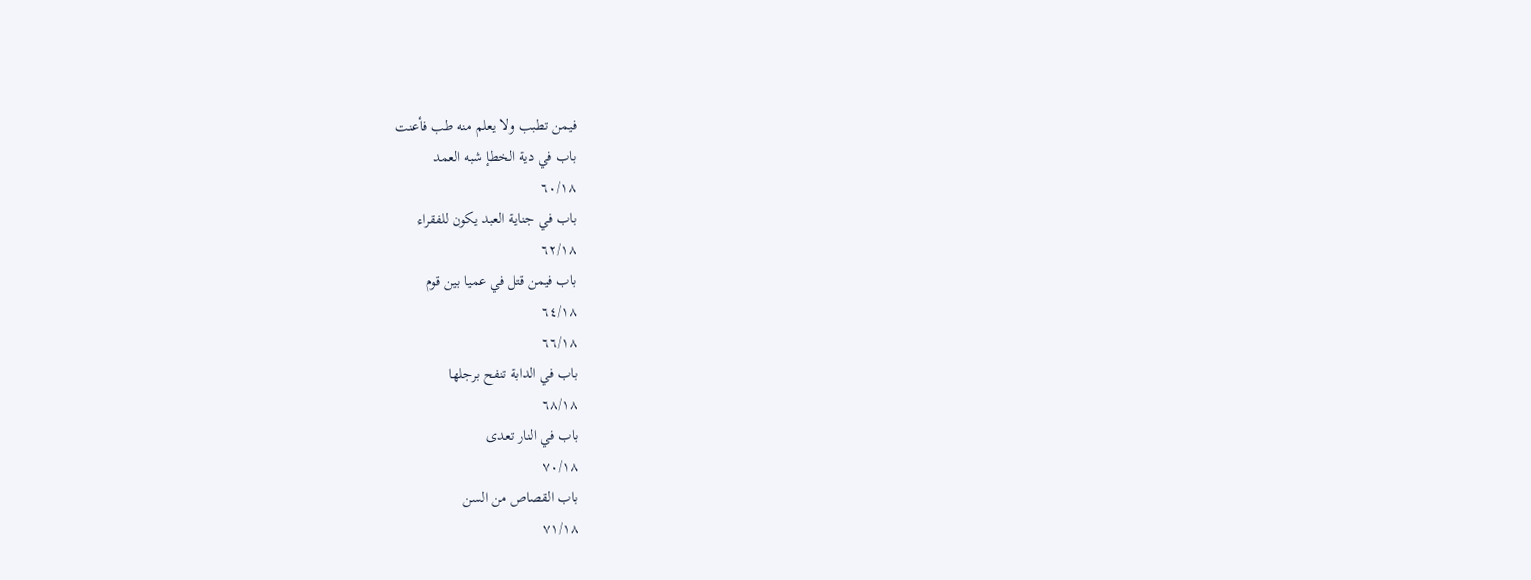فيمن تطبب ولا يعلم منه طب فأعنت
باب في دية الخطإ شبه العمد
٦٠/١٨
باب في جناية العبد يكون للفقراء
٦٢/١٨
باب فيمن قتل في عميا بين قوم
٦٤/١٨
٦٦/١٨
باب في الدابة تنفح برجلها
٦٨/١٨
باب في النار تعدى
٧٠/١٨
باب القصاص من السن
٧١/١٨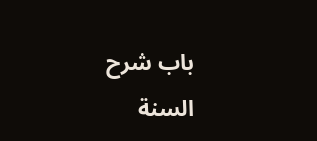باب شرح السنة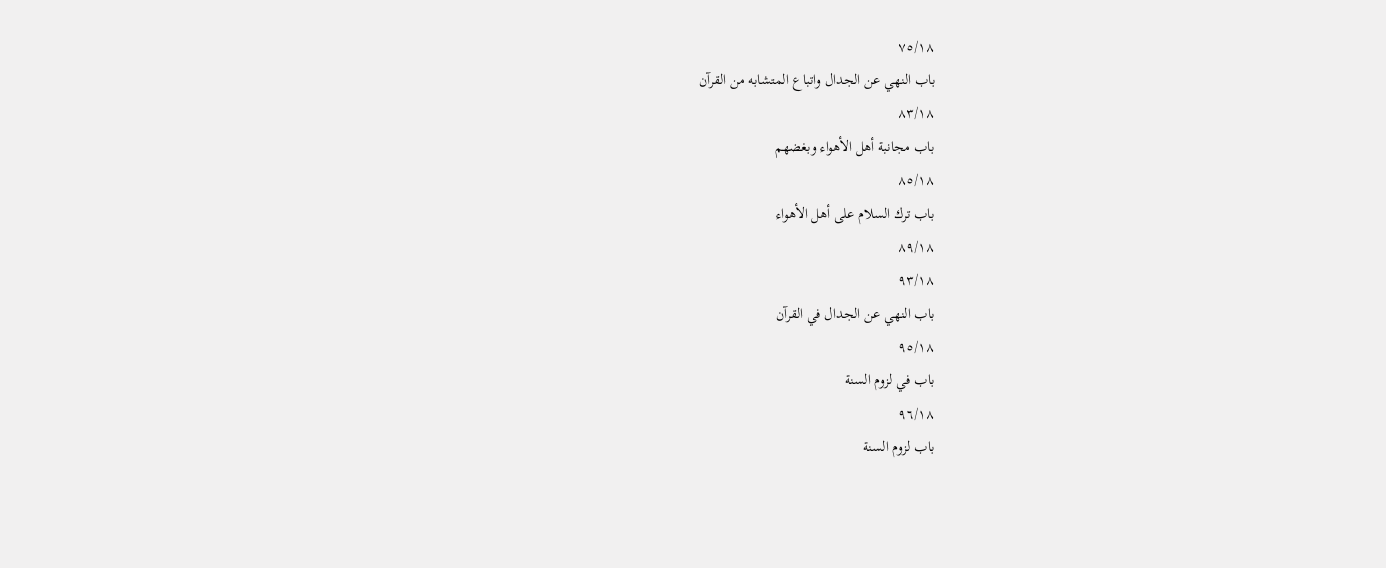٧٥/١٨
باب النهي عن الجدال واتباع المتشابه من القرآن
٨٣/١٨
باب مجانبة أهل الأهواء وبغضهم
٨٥/١٨
باب ترك السلام على أهل الأهواء
٨٩/١٨
٩٣/١٨
باب النهي عن الجدال في القرآن
٩٥/١٨
باب في لزوم السنة
٩٦/١٨
باب لزوم السنة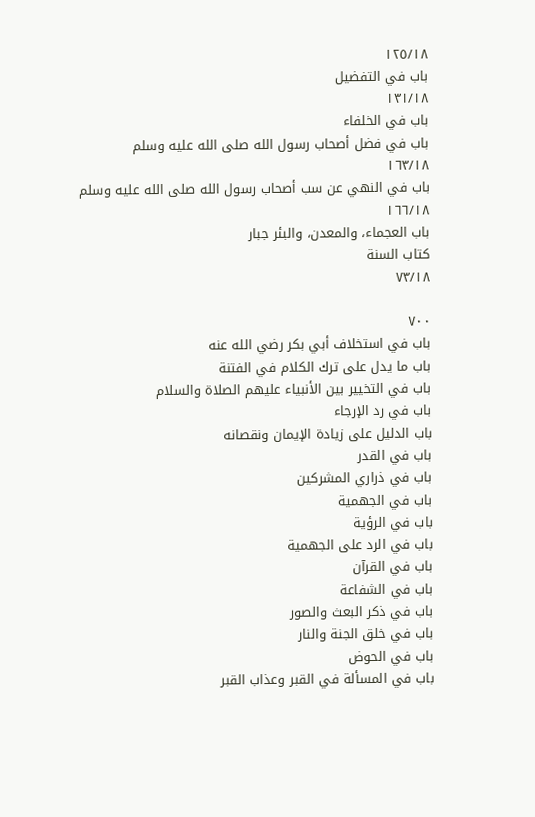١٢٥/١٨
باب في التفضيل
١٣١/١٨
باب في الخلفاء
باب في فضل أصحاب رسول الله صلى الله عليه وسلم
١٦٣/١٨
باب في النهي عن سب أصحاب رسول الله صلى الله عليه وسلم ١٦٦/١٨
باب العجماء، والمعدن، والبئر جبار
كتاب السنة
٧٣/١٨

٧٠٠
باب في استخلاف أبي بكر رضي الله عنه
باب ما يدل على ترك الكلام في الفتنة
باب في التخيير بين الأنبياء عليهم الصلاة والسلام
باب في رد الإرجاء
باب الدليل على زيادة الإيمان ونقصانه
باب في القدر
باب في ذراري المشركين
باب في الجهمية
باب في الرؤية
باب في الرد على الجهمية
باب في القرآن
باب في الشفاعة
باب في ذكر البعث والصور
باب في خلق الجنة والنار
باب في الحوض
باب في المسألة في القبر وعذاب القبر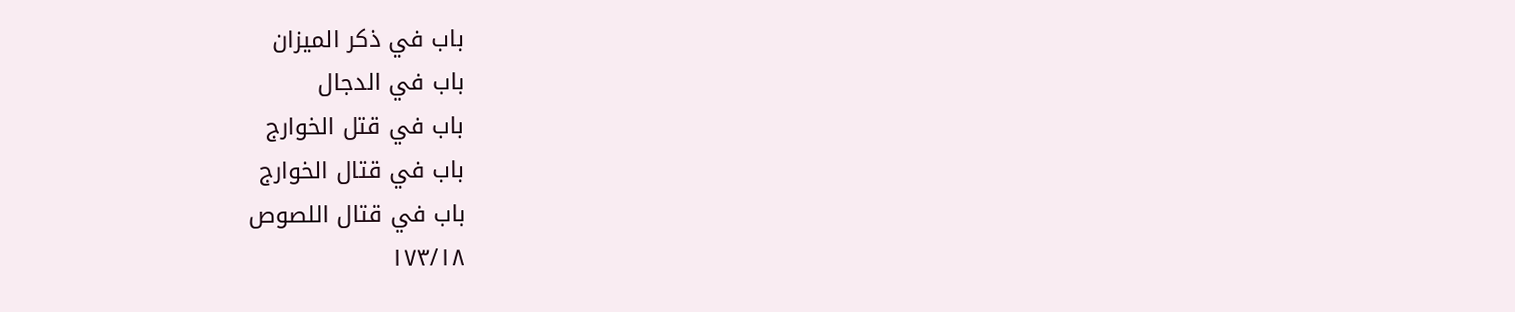باب في ذكر الميزان
باب في الدجال
باب في قتل الخوارج
باب في قتال الخوارج
باب في قتال اللصوص
١٧٣/١٨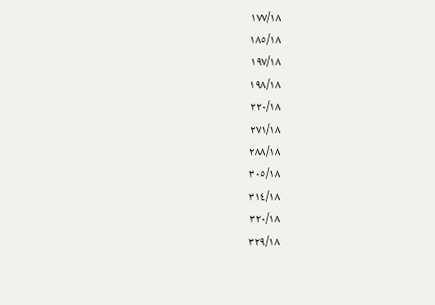١٧٧/١٨
١٨٥/١٨
١٩٧/١٨
١٩٨/١٨
٢٢٠/١٨
٢٧١/١٨
٢٨٨/١٨
٣٠٥/١٨
٣١٤/١٨
٣٢٠/١٨
٣٢٩/١٨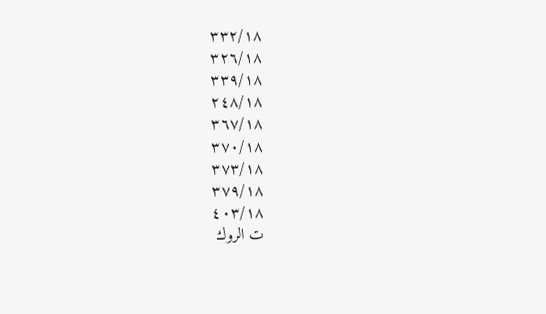٣٣٢/١٨
٣٢٦/١٨
٣٣٩/١٨
٢٤٨/١٨
٣٦٧/١٨
٣٧٠/١٨
٣٧٣/١٨
٣٧٩/١٨
٤٠٣/١٨
ت الروك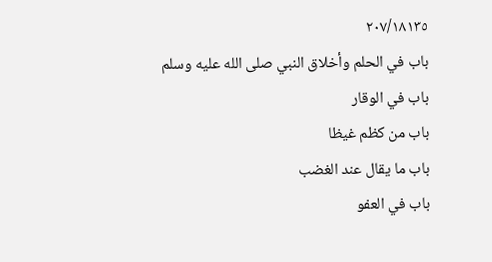٢٠٧/١٨١٣٥
باب في الحلم وأخلاق النبي صلى الله عليه وسلم
باب في الوقار
باب من كظم غيظا
باب ما يقال عند الغضب
باب في العفو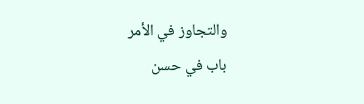والتجاوز في الأمر
باب في حسن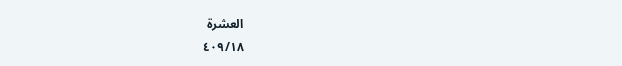العشرة
٤٠٩/١٨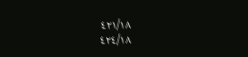٤٢١/١٨
٤٢٤/١٨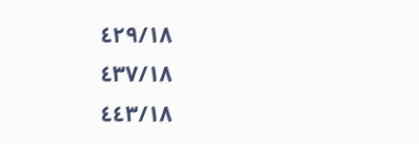٤٢٩/١٨
٤٣٧/١٨
٤٤٣/١٨